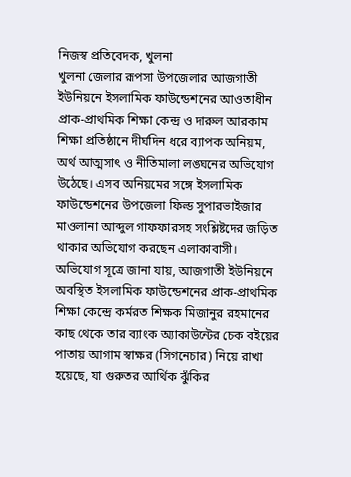নিজস্ব প্রতিবেদক, খুলনা
খুলনা জেলার রূপসা উপজেলার আজগাতী ইউনিয়নে ইসলামিক ফাউন্ডেশনের আওতাধীন প্রাক-প্রাথমিক শিক্ষা কেন্দ্র ও দারুল আরকাম শিক্ষা প্রতিষ্ঠানে দীর্ঘদিন ধরে ব্যাপক অনিয়ম, অর্থ আত্মসাৎ ও নীতিমালা লঙ্ঘনের অভিযোগ উঠেছে। এসব অনিয়মের সঙ্গে ইসলামিক ফাউন্ডেশনের উপজেলা ফিল্ড সুপারভাইজার মাওলানা আব্দুল গাফফারসহ সংশ্লিষ্টদের জড়িত থাকার অভিযোগ করছেন এলাকাবাসী।
অভিযোগ সূত্রে জানা যায়, আজগাতী ইউনিয়নে অবস্থিত ইসলামিক ফাউন্ডেশনের প্রাক-প্রাথমিক শিক্ষা কেন্দ্রে কর্মরত শিক্ষক মিজানুর রহমানের কাছ থেকে তার ব্যাংক অ্যাকাউন্টের চেক বইয়ের পাতায় আগাম স্বাক্ষর (সিগনেচার) নিয়ে রাখা হয়েছে, যা গুরুতর আর্থিক ঝুঁকির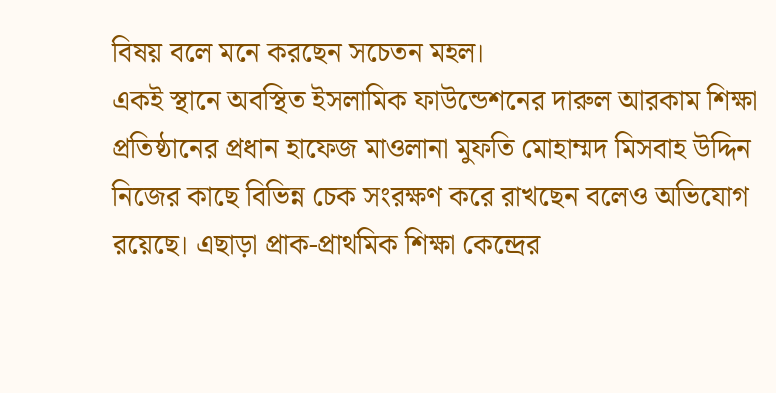বিষয় বলে মনে করছেন সচেতন মহল।
একই স্থানে অবস্থিত ইসলামিক ফাউন্ডেশনের দারুল আরকাম শিক্ষা প্রতিষ্ঠানের প্রধান হাফেজ মাওলানা মুফতি মোহাম্মদ মিসবাহ উদ্দিন নিজের কাছে বিভিন্ন চেক সংরক্ষণ করে রাখছেন বলেও অভিযোগ রয়েছে। এছাড়া প্রাক-প্রাথমিক শিক্ষা কেন্দ্রের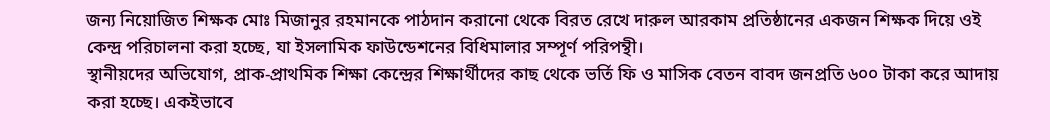জন্য নিয়োজিত শিক্ষক মোঃ মিজানুর রহমানকে পাঠদান করানো থেকে বিরত রেখে দারুল আরকাম প্রতিষ্ঠানের একজন শিক্ষক দিয়ে ওই কেন্দ্র পরিচালনা করা হচ্ছে, যা ইসলামিক ফাউন্ডেশনের বিধিমালার সম্পূর্ণ পরিপন্থী।
স্থানীয়দের অভিযোগ, প্রাক-প্রাথমিক শিক্ষা কেন্দ্রের শিক্ষার্থীদের কাছ থেকে ভর্তি ফি ও মাসিক বেতন বাবদ জনপ্রতি ৬০০ টাকা করে আদায় করা হচ্ছে। একইভাবে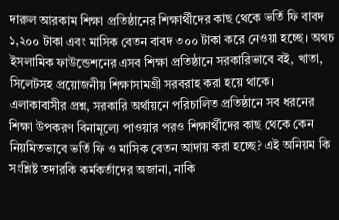দারুল আরকাম শিক্ষা প্রতিষ্ঠানের শিক্ষার্থীদের কাছ থেকে ভর্তি ফি বাবদ ১,২০০ টাকা এবং মাসিক বেতন বাবদ ৩০০ টাকা করে নেওয়া হচ্ছে। অথচ ইসলামিক ফাউন্ডেশনের এসব শিক্ষা প্রতিষ্ঠানে সরকারিভাবে বই, খাতা, সিলেটসহ প্রয়োজনীয় শিক্ষাসামগ্রী সরবরাহ করা হয়ে থাকে।
এলাকাবাসীর প্রশ্ন, সরকারি অর্থায়নে পরিচালিত প্রতিষ্ঠানে সব ধরনের শিক্ষা উপকরণ বিনামূল্যে পাওয়ার পরও শিক্ষার্থীদের কাছ থেকে কেন নিয়মিতভাবে ভর্তি ফি ও মাসিক বেতন আদায় করা হচ্ছে? এই অনিয়ম কি সংশ্লিষ্ট তদারকি কর্মকর্তাদের অজানা, নাকি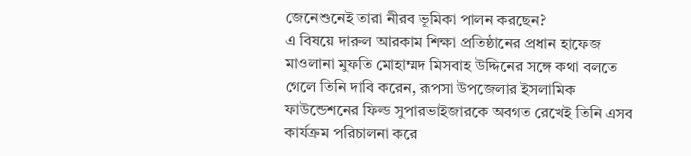জেনেশুনেই তারা নীরব ভূমিকা পালন করছেন?
এ বিষয়ে দারুল আরকাম শিক্ষা প্রতিষ্ঠানের প্রধান হাফেজ মাওলানা মুফতি মোহাম্মদ মিসবাহ উদ্দিনের সঙ্গে কথা বলতে গেলে তিনি দাবি করেন, রূপসা উপজেলার ইসলামিক ফাউন্ডেশনের ফিল্ড সুপারভাইজারকে অবগত রেখেই তিনি এসব কার্যক্রম পরিচালনা করে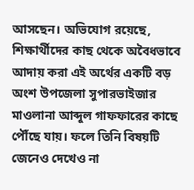আসছেন। অভিযোগ রয়েছে, শিক্ষার্থীদের কাছ থেকে অবৈধভাবে আদায় করা এই অর্থের একটি বড় অংশ উপজেলা সুপারভাইজার মাওলানা আব্দুল গাফফারের কাছে পৌঁছে যায়। ফলে তিনি বিষয়টি জেনেও দেখেও না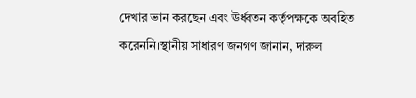দেখার ভান করছেন এবং ঊর্ধ্বতন কর্তৃপক্ষকে অবহিত করেননি।স্থানীয় সাধারণ জনগণ জানান, দারুল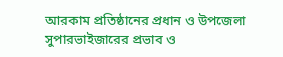আরকাম প্রতিষ্ঠানের প্রধান ও উপজেলা সুপারভাইজারের প্রভাব ও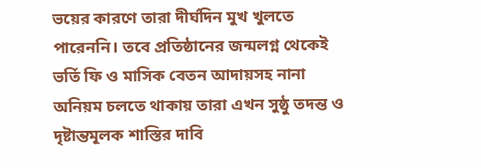ভয়ের কারণে তারা দীর্ঘদিন মুখ খুলতে পারেননি। তবে প্রতিষ্ঠানের জন্মলগ্ন থেকেই ভর্তি ফি ও মাসিক বেতন আদায়সহ নানা অনিয়ম চলতে থাকায় তারা এখন সুষ্ঠু তদন্ত ও দৃষ্টান্তমূলক শাস্তির দাবি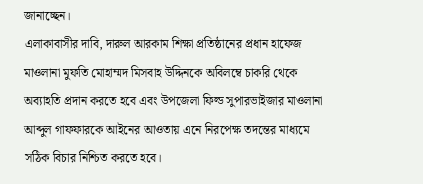জানাচ্ছেন।
এলাকাবাসীর দাবি, দারুল আরকাম শিক্ষা প্রতিষ্ঠানের প্রধান হাফেজ মাওলানা মুফতি মোহাম্মদ মিসবাহ উদ্দিনকে অবিলম্বে চাকরি থেকে অব্যাহতি প্রদান করতে হবে এবং উপজেলা ফিল্ড সুপারভাইজার মাওলানা আব্দুল গাফফারকে আইনের আওতায় এনে নিরপেক্ষ তদন্তের মাধ্যমে সঠিক বিচার নিশ্চিত করতে হবে।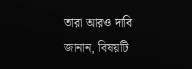তারা আরও দাবি জানান, বিষয়টি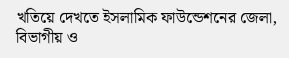খতিয়ে দেখতে ইসলামিক ফাউন্ডেশনের জেলা, বিভাগীয় ও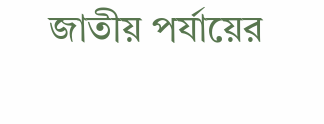জাতীয় পর্যায়ের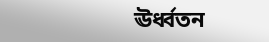ঊর্ধ্বতন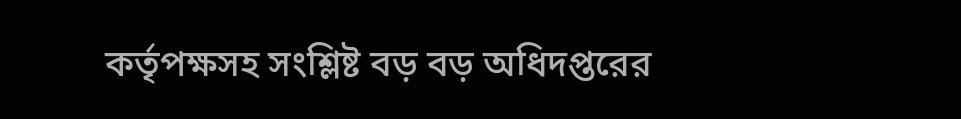কর্তৃপক্ষসহ সংশ্লিষ্ট বড় বড় অধিদপ্তরের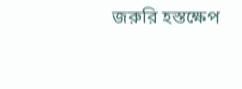জরুরি হস্তক্ষেপ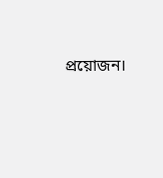প্রয়োজন।